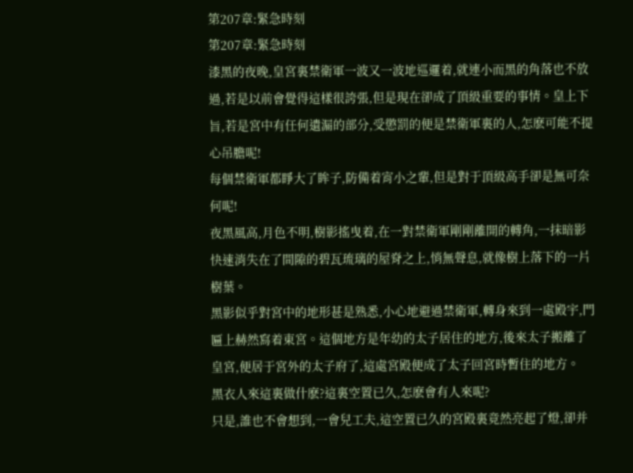第207章:緊急時刻
第207章:緊急時刻
漆黑的夜晚,皇宮裏禁衛軍一波又一波地巡邏着,就連小而黑的角落也不放過,若是以前會覺得這樣很誇張,但是現在卻成了頂級重要的事情。皇上下旨,若是宮中有任何遺漏的部分,受懲罰的便是禁衛軍裏的人,怎麽可能不提心吊膽呢!
每個禁衛軍都睜大了眸子,防備着宵小之輩,但是對于頂級高手卻是無可奈何呢!
夜黑風高,月色不明,樹影搖曳着,在一對禁衛軍剛剛離開的轉角,一抹暗影快速消失在了間隙的碧瓦琉璃的屋脊之上,悄無聲息,就像樹上落下的一片樹葉。
黑影似乎對宮中的地形甚是熟悉,小心地避過禁衛軍,轉身來到一處殿宇,門匾上赫然寫着東宮。這個地方是年幼的太子居住的地方,後來太子搬離了皇宮,便居于宮外的太子府了,這處宮殿便成了太子回宮時暫住的地方。
黑衣人來這裏做什麽?這裏空置已久,怎麽會有人來呢?
只是,誰也不會想到,一會兒工夫,這空置已久的宮殿裏竟然亮起了燈,卻并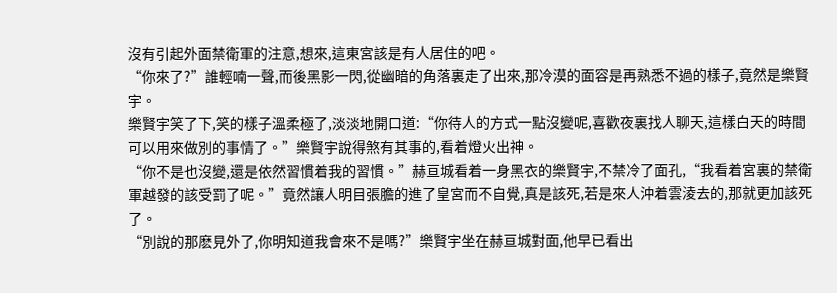沒有引起外面禁衛軍的注意,想來,這東宮該是有人居住的吧。
“你來了?”誰輕喃一聲,而後黑影一閃,從幽暗的角落裏走了出來,那冷漠的面容是再熟悉不過的樣子,竟然是樂賢宇。
樂賢宇笑了下,笑的樣子溫柔極了,淡淡地開口道:“你待人的方式一點沒變呢,喜歡夜裏找人聊天,這樣白天的時間可以用來做別的事情了。”樂賢宇說得煞有其事的,看着燈火出神。
“你不是也沒變,還是依然習慣着我的習慣。”赫亘城看着一身黑衣的樂賢宇,不禁冷了面孔,“我看着宮裏的禁衛軍越發的該受罰了呢。”竟然讓人明目張膽的進了皇宮而不自覺,真是該死,若是來人沖着雲淩去的,那就更加該死了。
“別說的那麽見外了,你明知道我會來不是嗎?”樂賢宇坐在赫亘城對面,他早已看出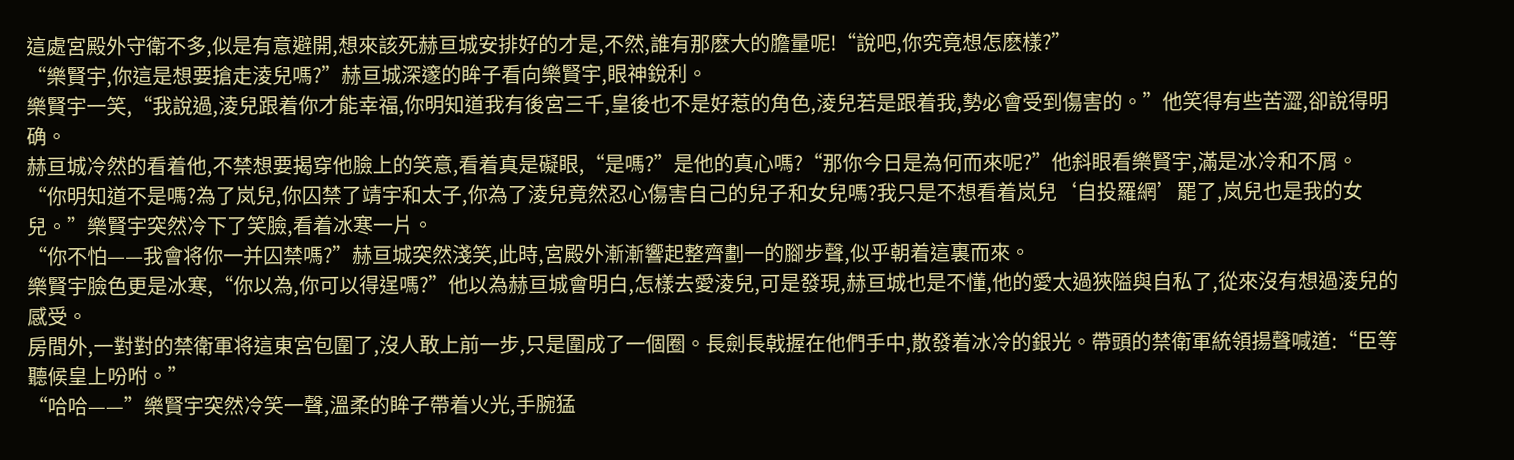這處宮殿外守衛不多,似是有意避開,想來該死赫亘城安排好的才是,不然,誰有那麽大的膽量呢!“說吧,你究竟想怎麽樣?”
“樂賢宇,你這是想要搶走淩兒嗎?”赫亘城深邃的眸子看向樂賢宇,眼神銳利。
樂賢宇一笑,“我說過,淩兒跟着你才能幸福,你明知道我有後宮三千,皇後也不是好惹的角色,淩兒若是跟着我,勢必會受到傷害的。”他笑得有些苦澀,卻說得明确。
赫亘城冷然的看着他,不禁想要揭穿他臉上的笑意,看着真是礙眼,“是嗎?”是他的真心嗎?“那你今日是為何而來呢?”他斜眼看樂賢宇,滿是冰冷和不屑。
“你明知道不是嗎?為了岚兒,你囚禁了靖宇和太子,你為了淩兒竟然忍心傷害自己的兒子和女兒嗎?我只是不想看着岚兒‘自投羅網’罷了,岚兒也是我的女兒。”樂賢宇突然冷下了笑臉,看着冰寒一片。
“你不怕——我會将你一并囚禁嗎?”赫亘城突然淺笑,此時,宮殿外漸漸響起整齊劃一的腳步聲,似乎朝着這裏而來。
樂賢宇臉色更是冰寒,“你以為,你可以得逞嗎?”他以為赫亘城會明白,怎樣去愛淩兒,可是發現,赫亘城也是不懂,他的愛太過狹隘與自私了,從來沒有想過淩兒的感受。
房間外,一對對的禁衛軍将這東宮包圍了,沒人敢上前一步,只是圍成了一個圈。長劍長戟握在他們手中,散發着冰冷的銀光。帶頭的禁衛軍統領揚聲喊道:“臣等聽候皇上吩咐。”
“哈哈——”樂賢宇突然冷笑一聲,溫柔的眸子帶着火光,手腕猛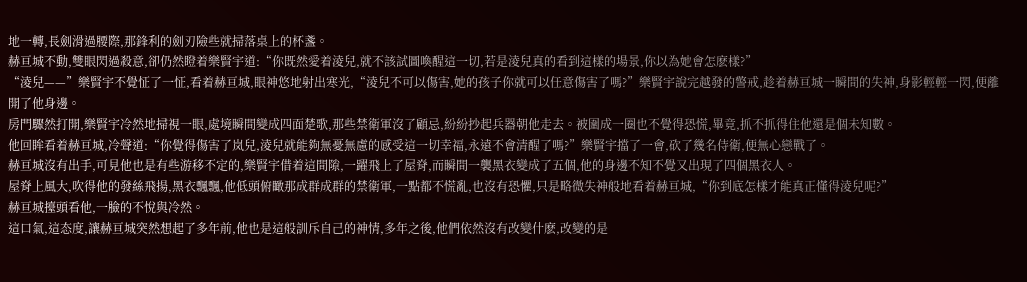地一轉,長劍滑過腰際,那鋒利的劍刃險些就掃落桌上的杯盞。
赫亘城不動,雙眼閃過殺意,卻仍然瞪着樂賢宇道:“你既然愛着淩兒,就不該試圖喚醒這一切,若是淩兒真的看到這樣的場景,你以為她會怎麽樣?”
“淩兒——”樂賢宇不覺怔了一怔,看着赫亘城,眼神悠地射出寒光,“淩兒不可以傷害,她的孩子你就可以任意傷害了嗎?”樂賢宇說完越發的警戒,趁着赫亘城一瞬間的失神,身影輕輕一閃,便離開了他身邊。
房門驟然打開,樂賢宇冷然地掃視一眼,處境瞬間變成四面楚歌,那些禁衛軍沒了顧忌,紛紛抄起兵器朝他走去。被圍成一圈也不覺得恐慌,畢竟,抓不抓得住他還是個未知數。
他回眸看着赫亘城,冷聲道:“你覺得傷害了岚兒,淩兒就能夠無憂無慮的感受這一切幸福,永遠不會清醒了嗎?”樂賢宇擋了一會,砍了幾名侍衛,便無心戀戰了。
赫亘城沒有出手,可見他也是有些游移不定的,樂賢宇借着這間隙,一躍飛上了屋脊,而瞬間一襲黑衣變成了五個,他的身邊不知不覺又出現了四個黑衣人。
屋脊上風大,吹得他的發絲飛揚,黑衣飄飄,他低頭俯瞰那成群成群的禁衛軍,一點都不慌亂,也沒有恐懼,只是略微失神般地看着赫亘城,“你到底怎樣才能真正懂得淩兒呢?”
赫亘城擡頭看他,一臉的不悅與冷然。
這口氣,這态度,讓赫亘城突然想起了多年前,他也是這般訓斥自己的神情,多年之後,他們依然沒有改變什麽,改變的是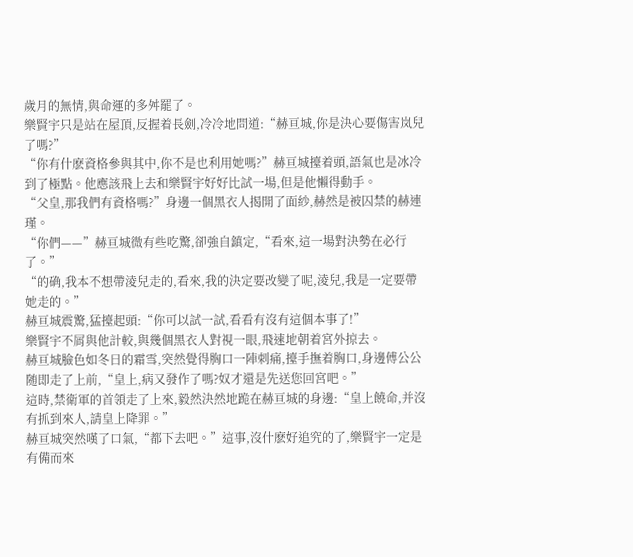歲月的無情,與命運的多舛罷了。
樂賢宇只是站在屋頂,反握着長劍,冷冷地問道:“赫亘城,你是決心要傷害岚兒了嗎?”
“你有什麽資格參與其中,你不是也利用她嗎?”赫亘城擡着頭,語氣也是冰冷到了極點。他應該飛上去和樂賢宇好好比試一場,但是他懶得動手。
“父皇,那我們有資格嗎?”身邊一個黑衣人揭開了面紗,赫然是被囚禁的赫連瑾。
“你們——”赫亘城微有些吃驚,卻強自鎮定,“看來,這一場對決勢在必行了。”
“的确,我本不想帶淩兒走的,看來,我的決定要改變了呢,淩兒,我是一定要帶她走的。”
赫亘城震驚,猛擡起頭:“你可以試一試,看看有沒有這個本事了!”
樂賢宇不屑與他計較,與幾個黑衣人對視一眼,飛速地朝着宮外掠去。
赫亘城臉色如冬日的霜雪,突然覺得胸口一陣刺痛,擡手撫着胸口,身邊傅公公随即走了上前,“皇上,病又發作了嗎?奴才還是先送您回宮吧。”
這時,禁衛軍的首領走了上來,毅然決然地跪在赫亘城的身邊:“皇上饒命,并沒有抓到來人,請皇上降罪。”
赫亘城突然嘆了口氣,“都下去吧。”這事,沒什麽好追究的了,樂賢宇一定是有備而來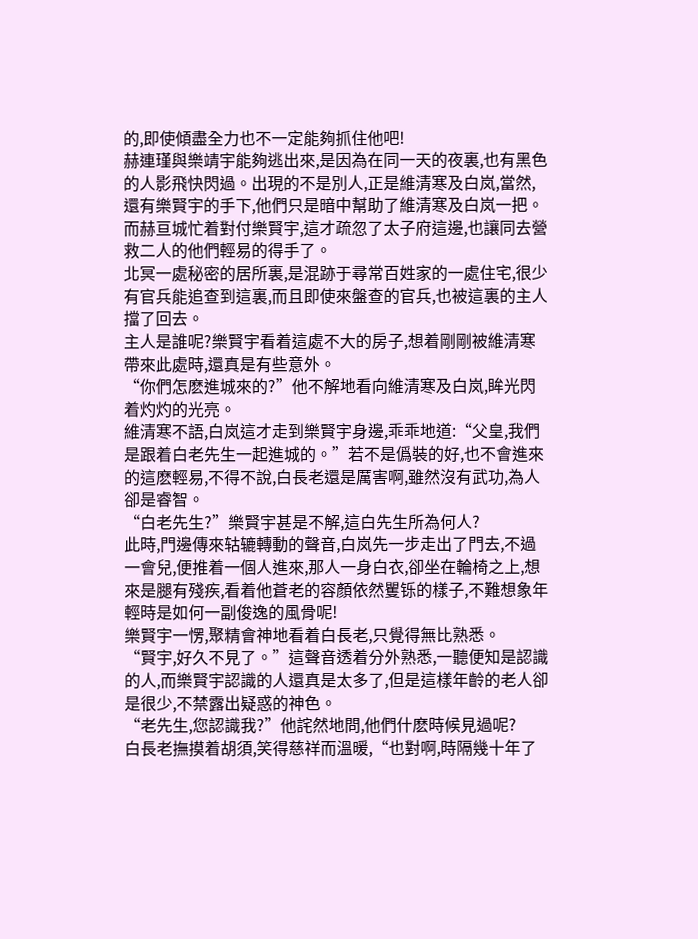的,即使傾盡全力也不一定能夠抓住他吧!
赫連瑾與樂靖宇能夠逃出來,是因為在同一天的夜裏,也有黑色的人影飛快閃過。出現的不是別人,正是維清寒及白岚,當然,還有樂賢宇的手下,他們只是暗中幫助了維清寒及白岚一把。而赫亘城忙着對付樂賢宇,這才疏忽了太子府這邊,也讓同去營救二人的他們輕易的得手了。
北冥一處秘密的居所裏,是混跡于尋常百姓家的一處住宅,很少有官兵能追查到這裏,而且即使來盤查的官兵,也被這裏的主人擋了回去。
主人是誰呢?樂賢宇看着這處不大的房子,想着剛剛被維清寒帶來此處時,還真是有些意外。
“你們怎麽進城來的?”他不解地看向維清寒及白岚,眸光閃着灼灼的光亮。
維清寒不語,白岚這才走到樂賢宇身邊,乖乖地道:“父皇,我們是跟着白老先生一起進城的。”若不是僞裝的好,也不會進來的這麽輕易,不得不說,白長老還是厲害啊,雖然沒有武功,為人卻是睿智。
“白老先生?”樂賢宇甚是不解,這白先生所為何人?
此時,門邊傳來轱辘轉動的聲音,白岚先一步走出了門去,不過一會兒,便推着一個人進來,那人一身白衣,卻坐在輪椅之上,想來是腿有殘疾,看着他蒼老的容顏依然矍铄的樣子,不難想象年輕時是如何一副俊逸的風骨呢!
樂賢宇一愣,聚精會神地看着白長老,只覺得無比熟悉。
“賢宇,好久不見了。”這聲音透着分外熟悉,一聽便知是認識的人,而樂賢宇認識的人還真是太多了,但是這樣年齡的老人卻是很少,不禁露出疑惑的神色。
“老先生,您認識我?”他詫然地問,他們什麽時候見過呢?
白長老撫摸着胡須,笑得慈祥而溫暖,“也對啊,時隔幾十年了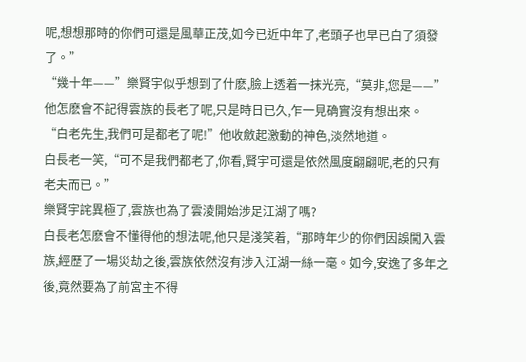呢,想想那時的你們可還是風華正茂,如今已近中年了,老頭子也早已白了須發了。”
“幾十年——”樂賢宇似乎想到了什麽,臉上透着一抹光亮,“莫非,您是——”他怎麽會不記得雲族的長老了呢,只是時日已久,乍一見确實沒有想出來。
“白老先生,我們可是都老了呢!”他收斂起激動的神色,淡然地道。
白長老一笑,“可不是我們都老了,你看,賢宇可還是依然風度翩翩呢,老的只有老夫而已。”
樂賢宇詫異極了,雲族也為了雲淩開始涉足江湖了嗎?
白長老怎麽會不懂得他的想法呢,他只是淺笑着,“那時年少的你們因誤闖入雲族,經歷了一場災劫之後,雲族依然沒有涉入江湖一絲一毫。如今,安逸了多年之後,竟然要為了前宮主不得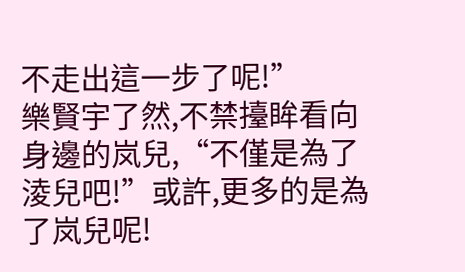不走出這一步了呢!”
樂賢宇了然,不禁擡眸看向身邊的岚兒,“不僅是為了淩兒吧!”或許,更多的是為了岚兒呢!